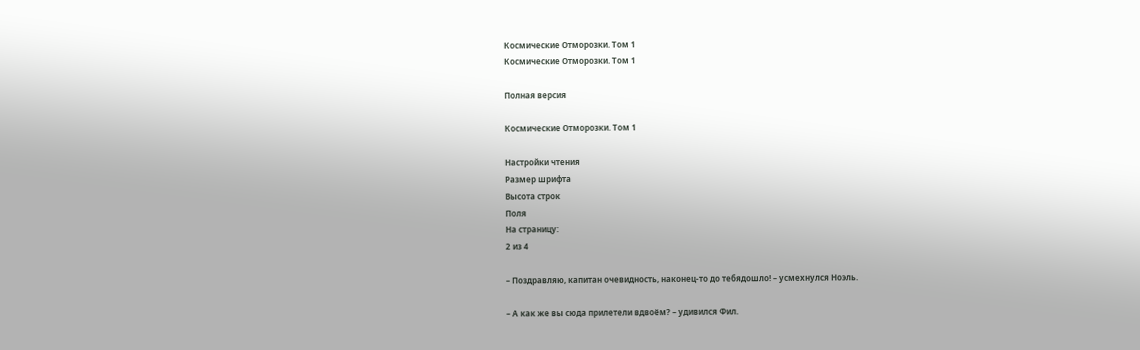Космические Отморозки. Том 1
Космические Отморозки. Том 1

Полная версия

Космические Отморозки. Том 1

Настройки чтения
Размер шрифта
Высота строк
Поля
На страницу:
2 из 4

– Поздравляю, капитан очевидность, наконец-то до тебядошло! – усмехнулся Ноэль.

– А как же вы сюда прилетели вдвоём? – удивился Фил.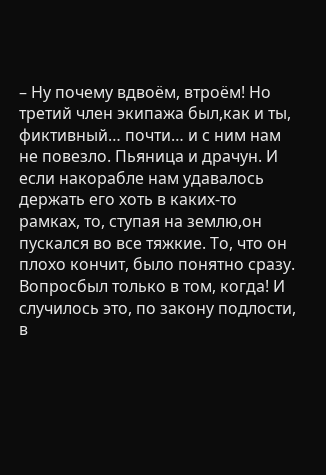– Ну почему вдвоём, втроём! Но третий член экипажа был,как и ты, фиктивный… почти… и с ним нам не повезло. Пьяница и драчун. И если накорабле нам удавалось держать его хоть в каких-то рамках, то, ступая на землю,он пускался во все тяжкие. То, что он плохо кончит, было понятно сразу. Вопросбыл только в том, когда! И случилось это, по закону подлости, в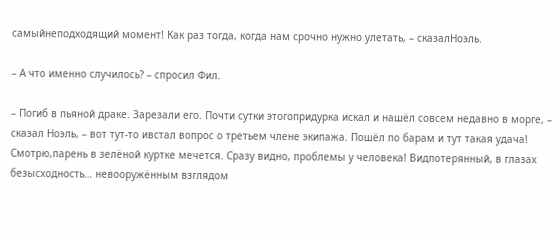самыйнеподходящий момент! Как раз тогда, когда нам срочно нужно улетать, – сказалНоэль.

– А что именно случилось? – спросил Фил.

– Погиб в пьяной драке. Зарезали его. Почти сутки этогопридурка искал и нашёл совсем недавно в морге, – сказал Ноэль, – вот тут-то ивстал вопрос о третьем члене экипажа. Пошёл по барам и тут такая удача! Смотрю,парень в зелёной куртке мечется. Сразу видно, проблемы у человека! Видпотерянный, в глазах безысходность… невооружённым взглядом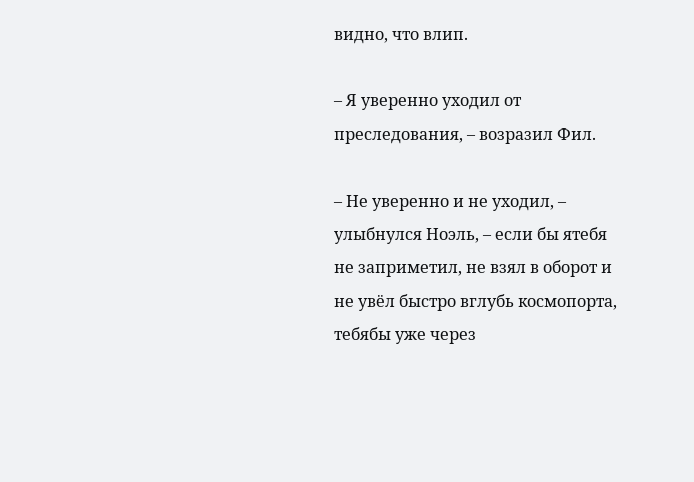видно, что влип.

– Я уверенно уходил от преследования, – возразил Фил.

– Не уверенно и не уходил, – улыбнулся Ноэль, – если бы ятебя не заприметил, не взял в оборот и не увёл быстро вглубь космопорта, тебябы уже через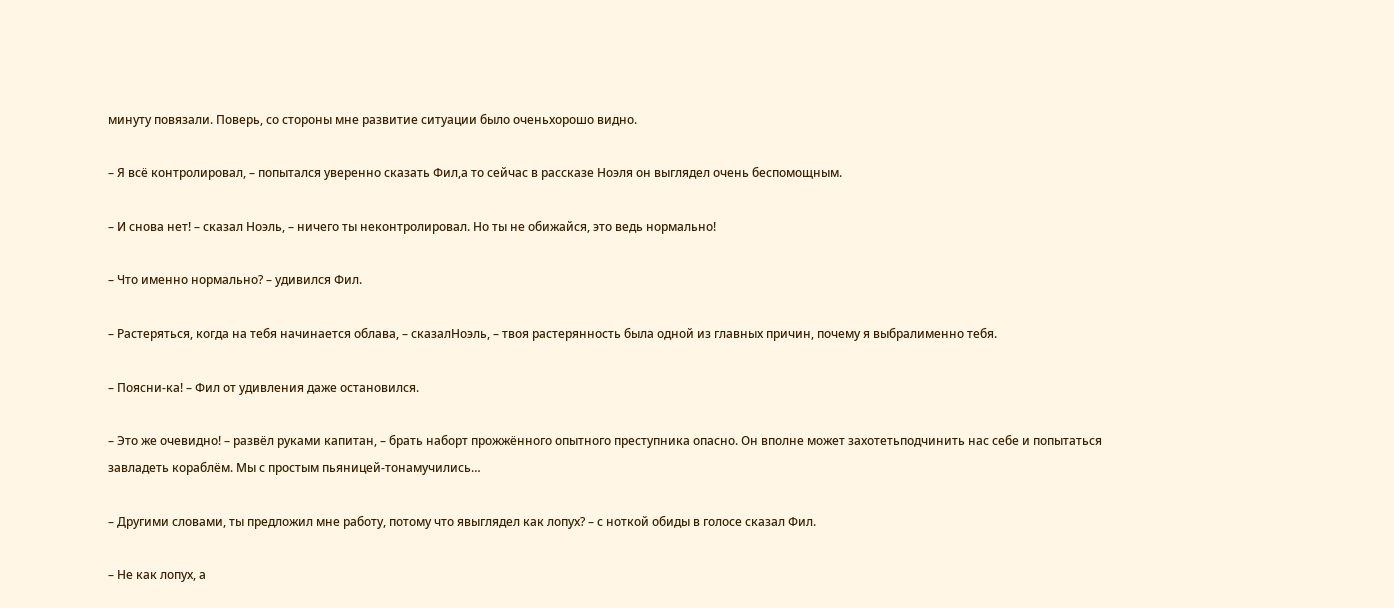минуту повязали. Поверь, со стороны мне развитие ситуации было оченьхорошо видно.

– Я всё контролировал, – попытался уверенно сказать Фил,а то сейчас в рассказе Ноэля он выглядел очень беспомощным.

– И снова нет! – сказал Ноэль, – ничего ты неконтролировал. Но ты не обижайся, это ведь нормально!

– Что именно нормально? – удивился Фил.

– Растеряться, когда на тебя начинается облава, – сказалНоэль, – твоя растерянность была одной из главных причин, почему я выбралименно тебя.

– Поясни-ка! – Фил от удивления даже остановился.

– Это же очевидно! – развёл руками капитан, – брать наборт прожжённого опытного преступника опасно. Он вполне может захотетьподчинить нас себе и попытаться завладеть кораблём. Мы с простым пьяницей-тонамучились…

– Другими словами, ты предложил мне работу, потому что явыглядел как лопух? – с ноткой обиды в голосе сказал Фил.

– Не как лопух, а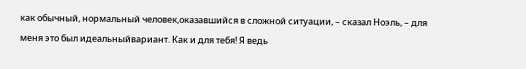как обычный, нормальный человек,оказавшийся в сложной ситуации, – сказал Ноэль, – для меня это был идеальныйвариант. Как и для тебя! Я ведь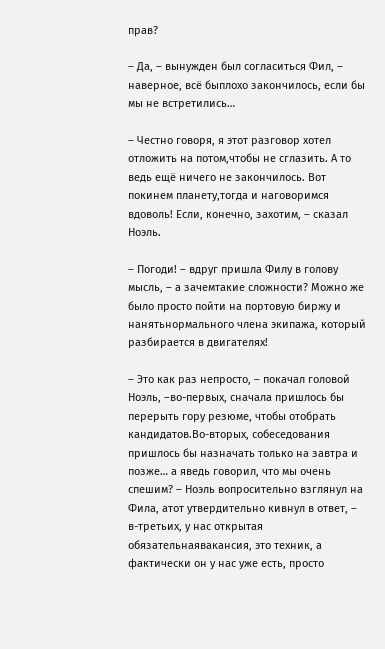прав?

– Да, – вынужден был согласиться Фил, – наверное, всё быплохо закончилось, если бы мы не встретились…

– Честно говоря, я этот разговор хотел отложить на потом,чтобы не сглазить. А то ведь ещё ничего не закончилось. Вот покинем планету,тогда и наговоримся вдоволь! Если, конечно, захотим, – сказал Ноэль.

– Погоди! – вдруг пришла Филу в голову мысль, – а зачемтакие сложности? Можно же было просто пойти на портовую биржу и нанятьнормального члена экипажа, который разбирается в двигателях!

– Это как раз непросто, – покачал головой Ноэль, –во-первых, сначала пришлось бы перерыть гору резюме, чтобы отобрать кандидатов.Во-вторых, собеседования пришлось бы назначать только на завтра и позже… а яведь говорил, что мы очень спешим? – Ноэль вопросительно взглянул на Фила, атот утвердительно кивнул в ответ, – в-третьих, у нас открытая обязательнаявакансия, это техник, а фактически он у нас уже есть, просто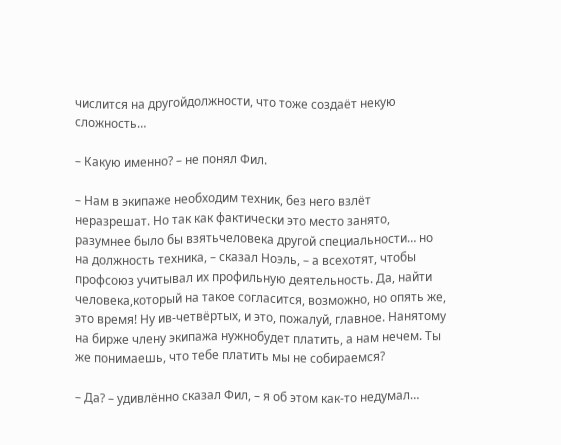числится на другойдолжности, что тоже создаёт некую сложность…

– Какую именно? – не понял Фил.

– Нам в экипаже необходим техник, без него взлёт неразрешат. Но так как фактически это место занято, разумнее было бы взятьчеловека другой специальности… но на должность техника, – сказал Ноэль, – а всехотят, чтобы профсоюз учитывал их профильную деятельность. Да, найти человека,который на такое согласится, возможно, но опять же, это время! Ну ив-четвёртых, и это, пожалуй, главное. Нанятому на бирже члену экипажа нужнобудет платить, а нам нечем. Ты же понимаешь, что тебе платить мы не собираемся?

– Да? – удивлённо сказал Фил, – я об этом как-то недумал…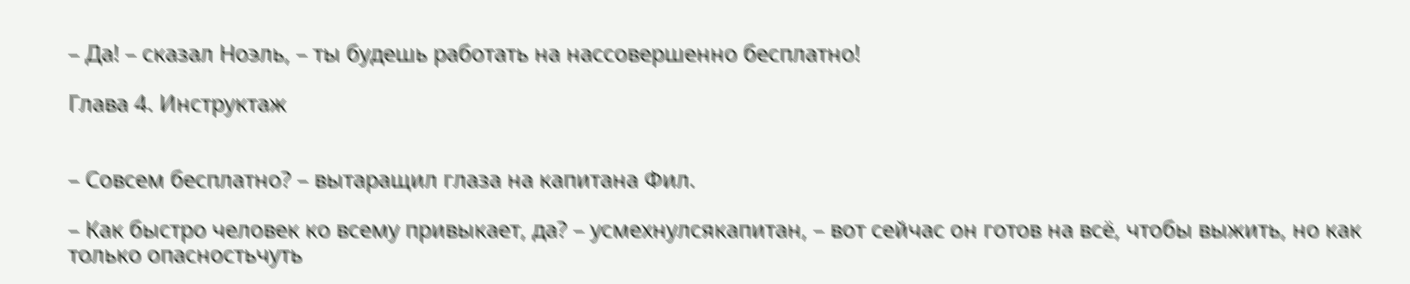– Да! – сказал Ноэль, – ты будешь работать на нассовершенно бесплатно!

Глава 4. Инструктаж


– Совсем бесплатно? – вытаращил глаза на капитана Фил.

– Как быстро человек ко всему привыкает, да? – усмехнулсякапитан, – вот сейчас он готов на всё, чтобы выжить, но как только опасностьчуть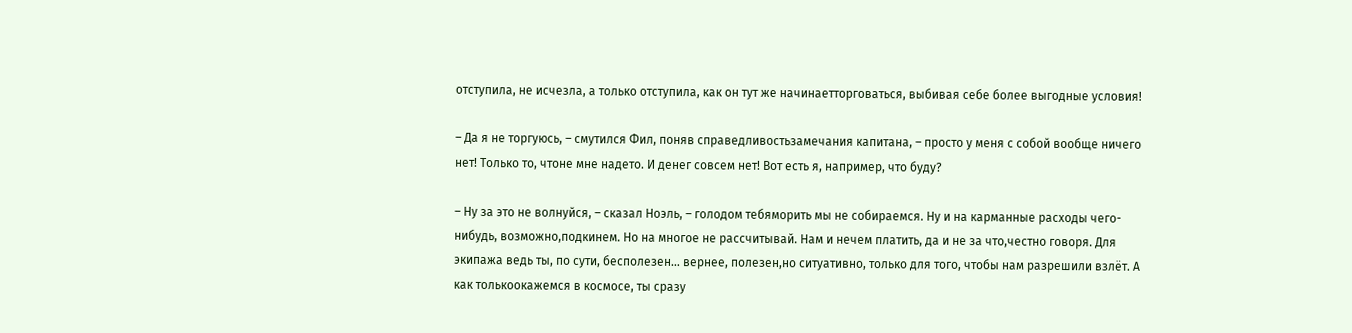отступила, не исчезла, а только отступила, как он тут же начинаетторговаться, выбивая себе более выгодные условия!

– Да я не торгуюсь, – смутился Фил, поняв справедливостьзамечания капитана, – просто у меня с собой вообще ничего нет! Только то, чтоне мне надето. И денег совсем нет! Вот есть я, например, что буду?

– Ну за это не волнуйся, – сказал Ноэль, – голодом тебяморить мы не собираемся. Ну и на карманные расходы чего-нибудь, возможно,подкинем. Но на многое не рассчитывай. Нам и нечем платить, да и не за что,честно говоря. Для экипажа ведь ты, по сути, бесполезен… вернее, полезен,но ситуативно, только для того, чтобы нам разрешили взлёт. А как толькоокажемся в космосе, ты сразу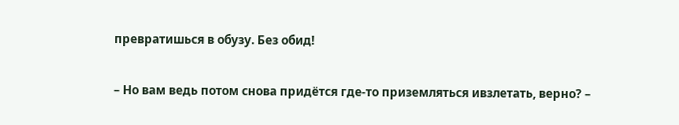превратишься в обузу. Без обид!

– Но вам ведь потом снова придётся где-то приземляться ивзлетать, верно? –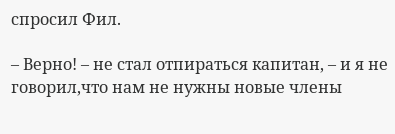спросил Фил.

– Верно! – не стал отпираться капитан, – и я не говорил,что нам не нужны новые члены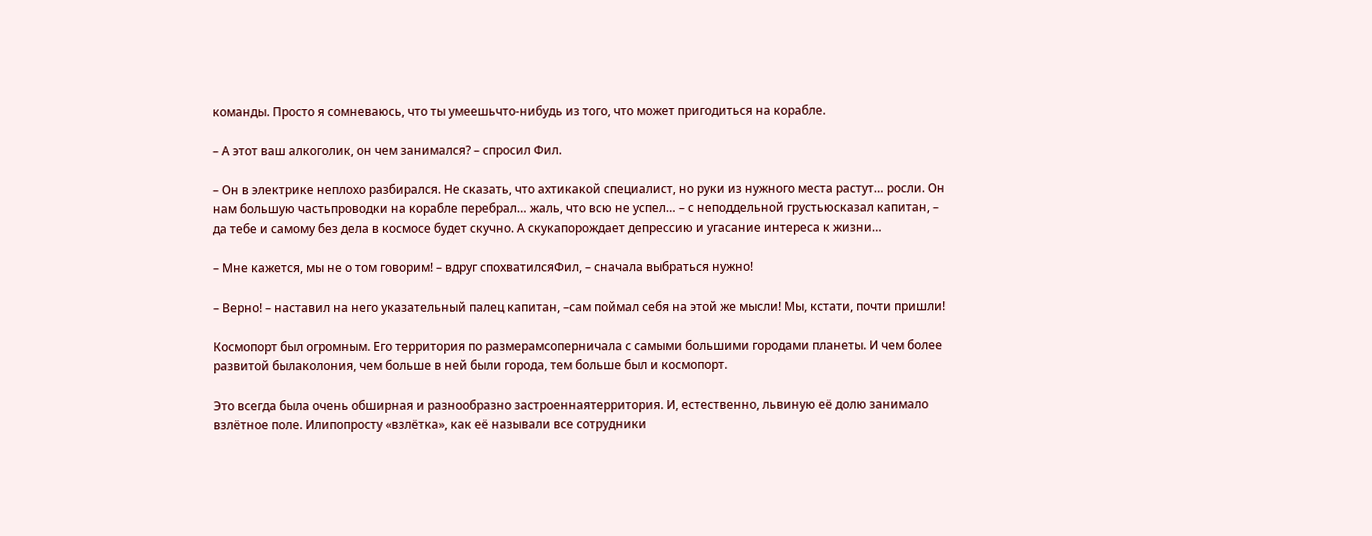команды. Просто я сомневаюсь, что ты умеешьчто-нибудь из того, что может пригодиться на корабле.

– А этот ваш алкоголик, он чем занимался? – спросил Фил.

– Он в электрике неплохо разбирался. Не сказать, что ахтикакой специалист, но руки из нужного места растут… росли. Он нам большую частьпроводки на корабле перебрал… жаль, что всю не успел… – с неподдельной грустьюсказал капитан, – да тебе и самому без дела в космосе будет скучно. А скукапорождает депрессию и угасание интереса к жизни…

– Мне кажется, мы не о том говорим! – вдруг спохватилсяФил, – сначала выбраться нужно!

– Верно! – наставил на него указательный палец капитан, –сам поймал себя на этой же мысли! Мы, кстати, почти пришли!

Космопорт был огромным. Его территория по размерамсоперничала с самыми большими городами планеты. И чем более развитой былаколония, чем больше в ней были города, тем больше был и космопорт.

Это всегда была очень обширная и разнообразно застроеннаятерритория. И, естественно, львиную её долю занимало взлётное поле. Илипопросту «взлётка», как её называли все сотрудники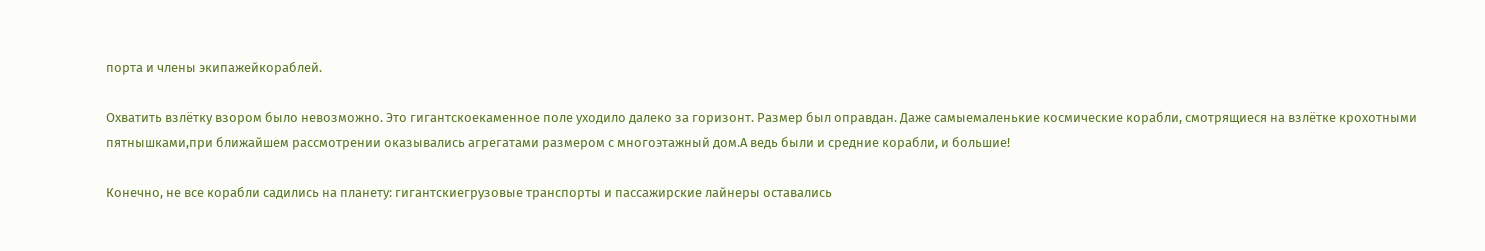порта и члены экипажейкораблей.

Охватить взлётку взором было невозможно. Это гигантскоекаменное поле уходило далеко за горизонт. Размер был оправдан. Даже самыемаленькие космические корабли, смотрящиеся на взлётке крохотными пятнышками,при ближайшем рассмотрении оказывались агрегатами размером с многоэтажный дом.А ведь были и средние корабли, и большие!

Конечно, не все корабли садились на планету: гигантскиегрузовые транспорты и пассажирские лайнеры оставались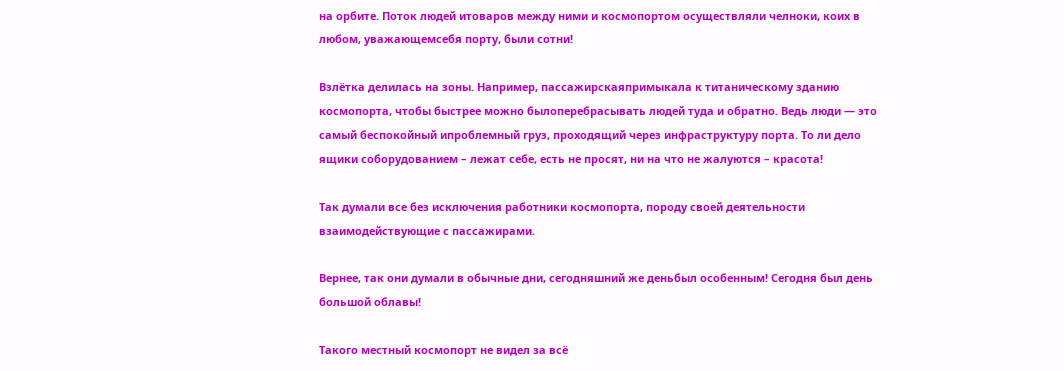на орбите. Поток людей итоваров между ними и космопортом осуществляли челноки, коих в любом, уважающемсебя порту, были сотни!

Взлётка делилась на зоны. Например, пассажирскаяпримыкала к титаническому зданию космопорта, чтобы быстрее можно былоперебрасывать людей туда и обратно. Ведь люди — это самый беспокойный ипроблемный груз, проходящий через инфраструктуру порта. То ли дело ящики соборудованием – лежат себе, есть не просят, ни на что не жалуются – красота!

Так думали все без исключения работники космопорта, породу своей деятельности взаимодействующие с пассажирами.

Вернее, так они думали в обычные дни, сегодняшний же деньбыл особенным! Сегодня был день большой облавы!

Такого местный космопорт не видел за всё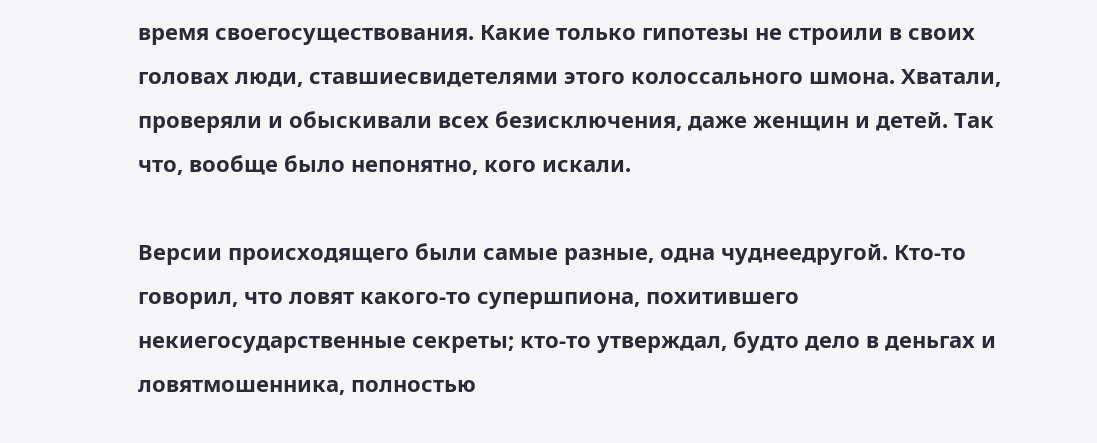время своегосуществования. Какие только гипотезы не строили в своих головах люди, ставшиесвидетелями этого колоссального шмона. Хватали, проверяли и обыскивали всех безисключения, даже женщин и детей. Так что, вообще было непонятно, кого искали.

Версии происходящего были самые разные, одна чуднеедругой. Кто-то говорил, что ловят какого-то супершпиона, похитившего некиегосударственные секреты; кто-то утверждал, будто дело в деньгах и ловятмошенника, полностью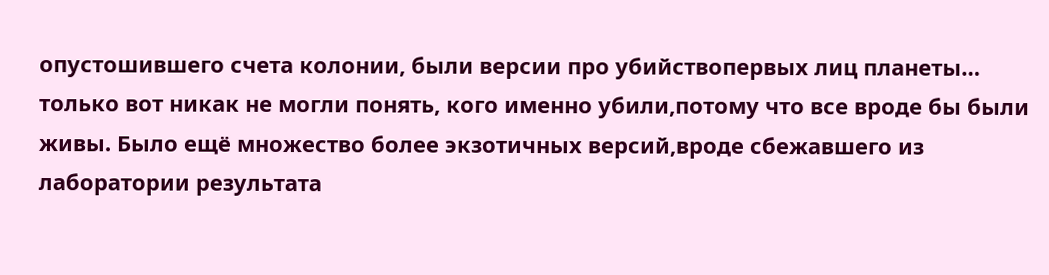опустошившего счета колонии, были версии про убийствопервых лиц планеты… только вот никак не могли понять, кого именно убили,потому что все вроде бы были живы. Было ещё множество более экзотичных версий,вроде сбежавшего из лаборатории результата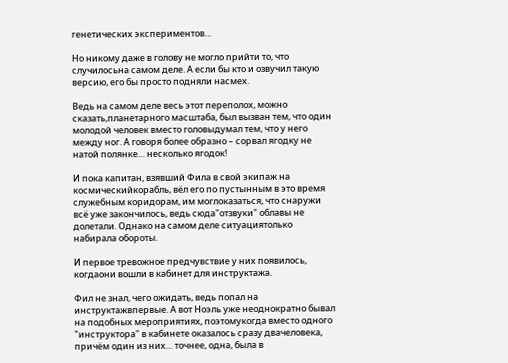генетических экспериментов…

Но никому даже в голову не могло прийти то, что случилосьна самом деле. А если бы кто и озвучил такую версию, его бы просто подняли насмех.

Ведь на самом деле весь этот переполох, можно сказать,планетарного масштаба, был вызван тем, что один молодой человек вместо головыдумал тем, что у него между ног. А говоря более образно – сорвал ягодку не натой полянке… несколько ягодок!

И пока капитан, взявший Фила в свой экипаж на космическийкорабль, вёл его по пустынным в это время служебным коридорам, им моглоказаться, что снаружи всё уже закончилось, ведь сюда"отзвуки" облавы не долетали. Однако на самом деле ситуациятолько набирала обороты.

И первое тревожное предчувствие у них появилось, когдаони вошли в кабинет для инструктажа.

Фил не знал, чего ожидать, ведь попал на инструктажвпервые. А вот Ноэль уже неоднократно бывал на подобных мероприятиях, поэтомукогда вместо одного "инструктора" в кабинете оказалось сразу двачеловека, причём один из них… точнее, одна, была в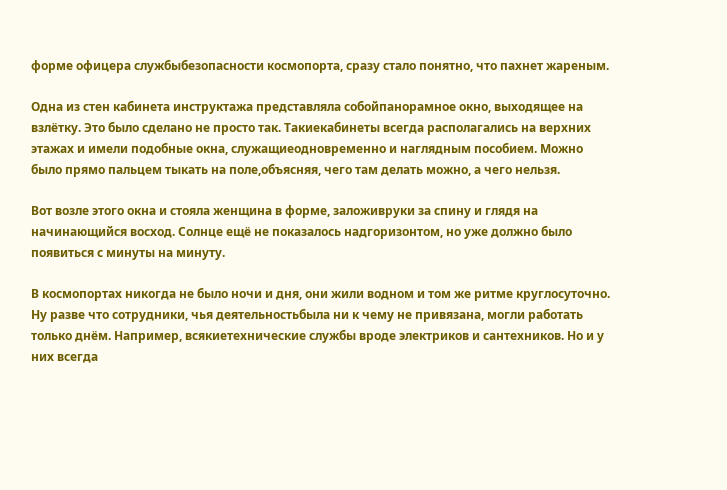форме офицера службыбезопасности космопорта, сразу стало понятно, что пахнет жареным.

Одна из стен кабинета инструктажа представляла собойпанорамное окно, выходящее на взлётку. Это было сделано не просто так. Такиекабинеты всегда располагались на верхних этажах и имели подобные окна, служащиеодновременно и наглядным пособием. Можно было прямо пальцем тыкать на поле,объясняя, чего там делать можно, а чего нельзя.

Вот возле этого окна и стояла женщина в форме, заложивруки за спину и глядя на начинающийся восход. Солнце ещё не показалось надгоризонтом, но уже должно было появиться с минуты на минуту.

В космопортах никогда не было ночи и дня, они жили водном и том же ритме круглосуточно. Ну разве что сотрудники, чья деятельностьбыла ни к чему не привязана, могли работать только днём. Например, всякиетехнические службы вроде электриков и сантехников. Но и у них всегда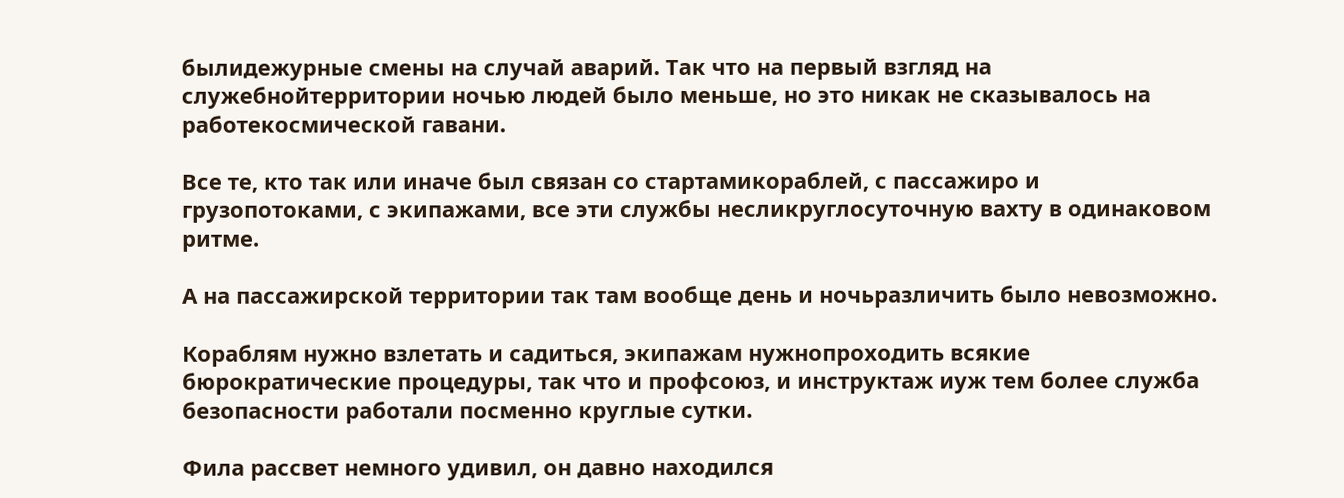былидежурные смены на случай аварий. Так что на первый взгляд на служебнойтерритории ночью людей было меньше, но это никак не сказывалось на работекосмической гавани.

Все те, кто так или иначе был связан со стартамикораблей, с пассажиро и грузопотоками, с экипажами, все эти службы несликруглосуточную вахту в одинаковом ритме.

А на пассажирской территории так там вообще день и ночьразличить было невозможно.

Кораблям нужно взлетать и садиться, экипажам нужнопроходить всякие бюрократические процедуры, так что и профсоюз, и инструктаж иуж тем более служба безопасности работали посменно круглые сутки.

Фила рассвет немного удивил, он давно находился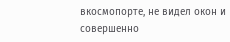вкосмопорте, не видел окон и совершенно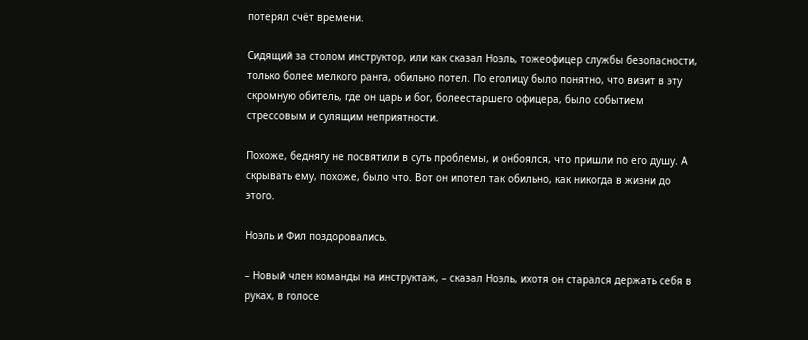потерял счёт времени.

Сидящий за столом инструктор, или как сказал Ноэль, тожеофицер службы безопасности, только более мелкого ранга, обильно потел. По еголицу было понятно, что визит в эту скромную обитель, где он царь и бог, болеестаршего офицера, было событием стрессовым и сулящим неприятности.

Похоже, беднягу не посвятили в суть проблемы, и онбоялся, что пришли по его душу. А скрывать ему, похоже, было что. Вот он ипотел так обильно, как никогда в жизни до этого.

Ноэль и Фил поздоровались.

– Новый член команды на инструктаж, – сказал Ноэль, ихотя он старался держать себя в руках, в голосе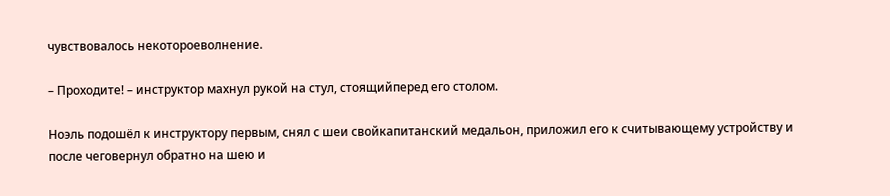чувствовалось некотороеволнение.

– Проходите! – инструктор махнул рукой на стул, стоящийперед его столом.

Ноэль подошёл к инструктору первым, снял с шеи свойкапитанский медальон, приложил его к считывающему устройству и после чеговернул обратно на шею и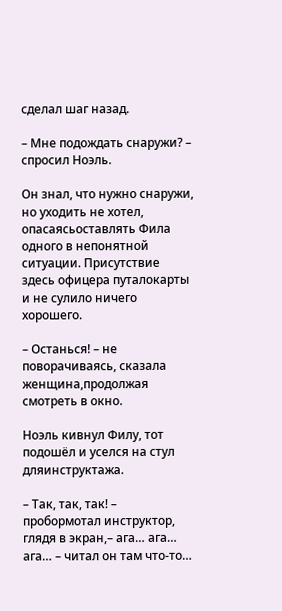сделал шаг назад.

– Мне подождать снаружи? – спросил Ноэль.

Он знал, что нужно снаружи, но уходить не хотел, опасаясьоставлять Фила одного в непонятной ситуации. Присутствие здесь офицера путалокарты и не сулило ничего хорошего.

– Останься! – не поворачиваясь, сказала женщина,продолжая смотреть в окно.

Ноэль кивнул Филу, тот подошёл и уселся на стул дляинструктажа.

– Так, так, так! – пробормотал инструктор, глядя в экран,– ага… ага… ага… – читал он там что-то…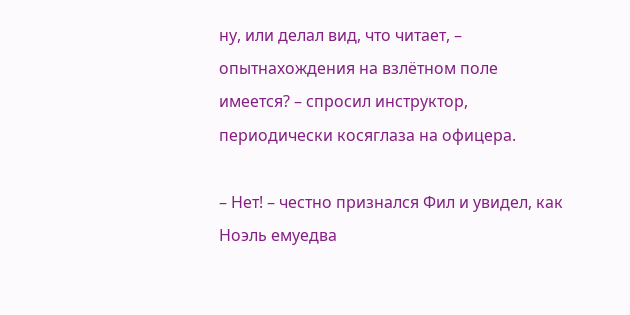ну, или делал вид, что читает, – опытнахождения на взлётном поле имеется? – спросил инструктор, периодически косяглаза на офицера.

– Нет! – честно признался Фил и увидел, как Ноэль емуедва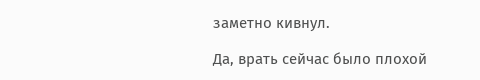заметно кивнул.

Да, врать сейчас было плохой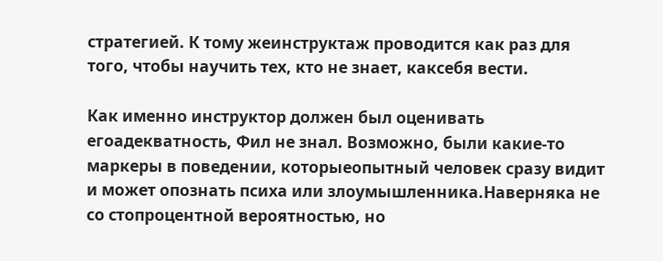стратегией. К тому жеинструктаж проводится как раз для того, чтобы научить тех, кто не знает, каксебя вести.

Как именно инструктор должен был оценивать егоадекватность, Фил не знал. Возможно, были какие-то маркеры в поведении, которыеопытный человек сразу видит и может опознать психа или злоумышленника.Наверняка не со стопроцентной вероятностью, но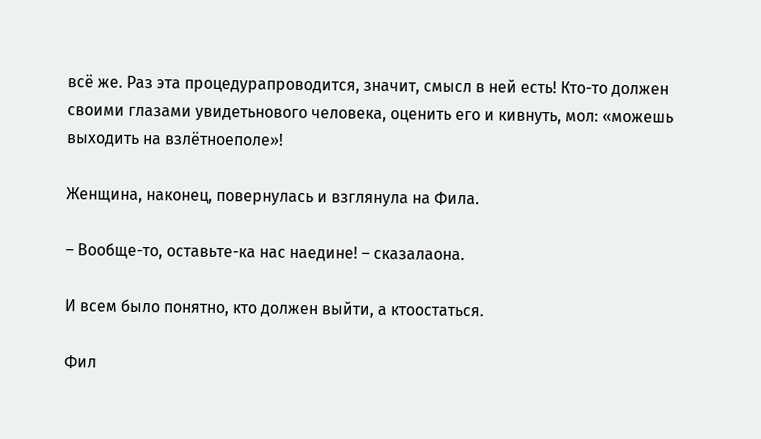всё же. Раз эта процедурапроводится, значит, смысл в ней есть! Кто-то должен своими глазами увидетьнового человека, оценить его и кивнуть, мол: «можешь выходить на взлётноеполе»!

Женщина, наконец, повернулась и взглянула на Фила.

– Вообще-то, оставьте-ка нас наедине! – сказалаона.

И всем было понятно, кто должен выйти, а ктоостаться.

Фил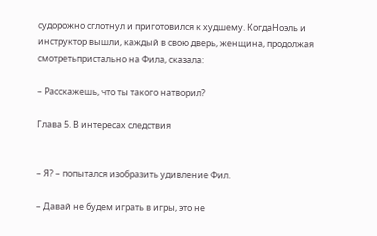судорожно сглотнул и приготовился к худшему. КогдаНоэль и инструктор вышли, каждый в свою дверь, женщина, продолжая смотретьпристально на Фила, сказала:

– Расскажешь, что ты такого натворил?

Глава 5. В интересах следствия


– Я? – попытался изобразить удивление Фил.

– Давай не будем играть в игры, это не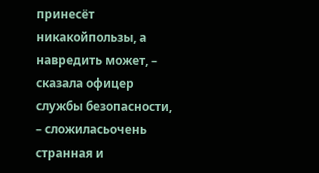принесёт никакойпользы, а навредить может, – сказала офицер службы безопасности, – сложиласьочень странная и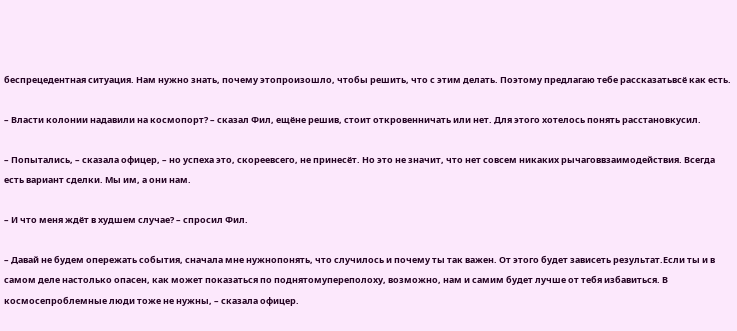беспрецедентная ситуация. Нам нужно знать, почему этопроизошло, чтобы решить, что с этим делать. Поэтому предлагаю тебе рассказатьвсё как есть.

– Власти колонии надавили на космопорт? – сказал Фил, ещёне решив, стоит откровенничать или нет. Для этого хотелось понять расстановкусил.

– Попытались, – сказала офицер, – но успеха это, скореевсего, не принесёт. Но это не значит, что нет совсем никаких рычаговвзаимодействия. Всегда есть вариант сделки. Мы им, а они нам.

– И что меня ждёт в худшем случае? – спросил Фил.

– Давай не будем опережать события, сначала мне нужнопонять, что случилось и почему ты так важен. От этого будет зависеть результат.Если ты и в самом деле настолько опасен, как может показаться по поднятомупереполоху, возможно, нам и самим будет лучше от тебя избавиться. В космосепроблемные люди тоже не нужны, – сказала офицер.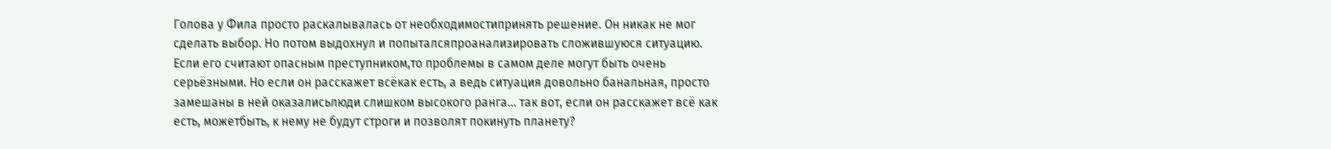Голова у Фила просто раскалывалась от необходимостипринять решение. Он никак не мог сделать выбор. Но потом выдохнул и попыталсяпроанализировать сложившуюся ситуацию. Если его считают опасным преступником,то проблемы в самом деле могут быть очень серьёзными. Но если он расскажет всёкак есть, а ведь ситуация довольно банальная, просто замешаны в ней оказалисьлюди слишком высокого ранга… так вот, если он расскажет всё как есть, можетбыть, к нему не будут строги и позволят покинуть планету?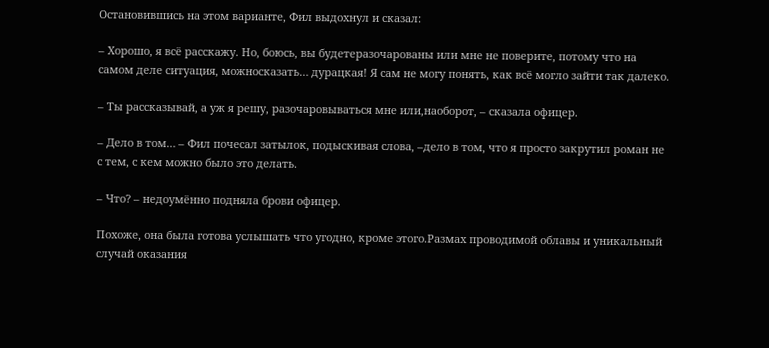Остановившись на этом варианте, Фил выдохнул и сказал:

– Хорошо, я всё расскажу. Но, боюсь, вы будетеразочарованы или мне не поверите, потому что на самом деле ситуация, можносказать… дурацкая! Я сам не могу понять, как всё могло зайти так далеко.

– Ты рассказывай, а уж я решу, разочаровываться мне или,наоборот, – сказала офицер.

– Дело в том… – Фил почесал затылок, подыскивая слова, –дело в том, что я просто закрутил роман не с тем, с кем можно было это делать.

– Что? – недоумённо подняла брови офицер.

Похоже, она была готова услышать что угодно, кроме этого.Размах проводимой облавы и уникальный случай оказания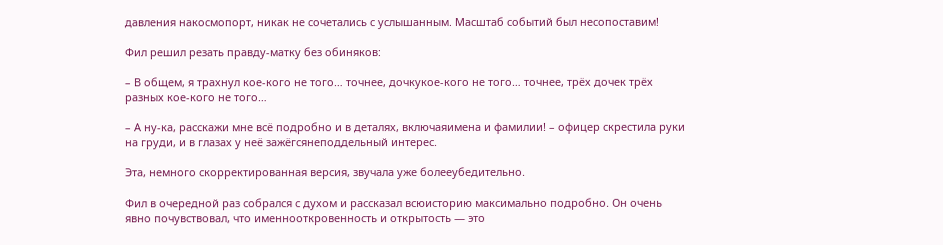давления накосмопорт, никак не сочетались с услышанным. Масштаб событий был несопоставим!

Фил решил резать правду-матку без обиняков:

– В общем, я трахнул кое-кого не того… точнее, дочкукое-кого не того… точнее, трёх дочек трёх разных кое-кого не того…

– А ну-ка, расскажи мне всё подробно и в деталях, включаяимена и фамилии! – офицер скрестила руки на груди, и в глазах у неё зажёгсянеподдельный интерес.

Эта, немного скорректированная версия, звучала уже болееубедительно.

Фил в очередной раз собрался с духом и рассказал всюисторию максимально подробно. Он очень явно почувствовал, что именнооткровенность и открытость — это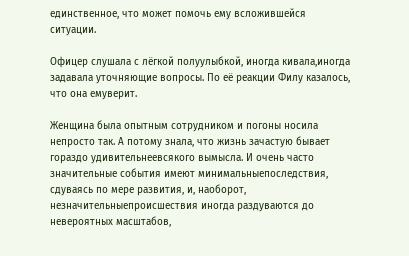единственное, что может помочь ему всложившейся ситуации.

Офицер слушала с лёгкой полуулыбкой, иногда кивала,иногда задавала уточняющие вопросы. По её реакции Филу казалось, что она емуверит.

Женщина была опытным сотрудником и погоны носила непросто так. А потому знала, что жизнь зачастую бывает гораздо удивительнеевсякого вымысла. И очень часто значительные события имеют минимальныепоследствия, сдуваясь по мере развития, и, наоборот, незначительныепроисшествия иногда раздуваются до невероятных масштабов,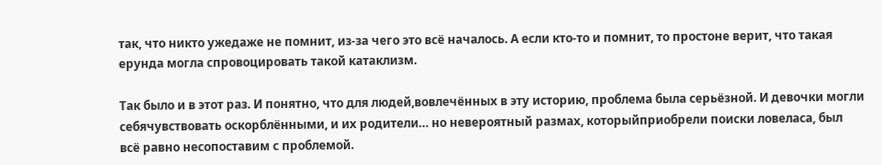так, что никто ужедаже не помнит, из-за чего это всё началось. А если кто-то и помнит, то простоне верит, что такая ерунда могла спровоцировать такой катаклизм.

Так было и в этот раз. И понятно, что для людей,вовлечённых в эту историю, проблема была серьёзной. И девочки могли себячувствовать оскорблёнными, и их родители… но невероятный размах, которыйприобрели поиски ловеласа, был всё равно несопоставим с проблемой.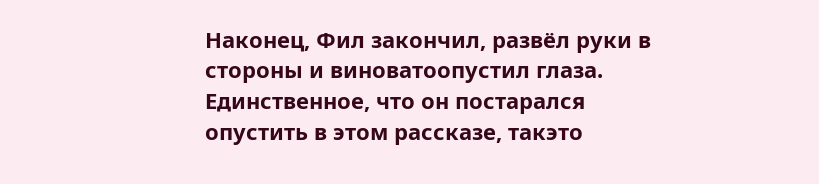Наконец, Фил закончил, развёл руки в стороны и виноватоопустил глаза. Единственное, что он постарался опустить в этом рассказе, такэто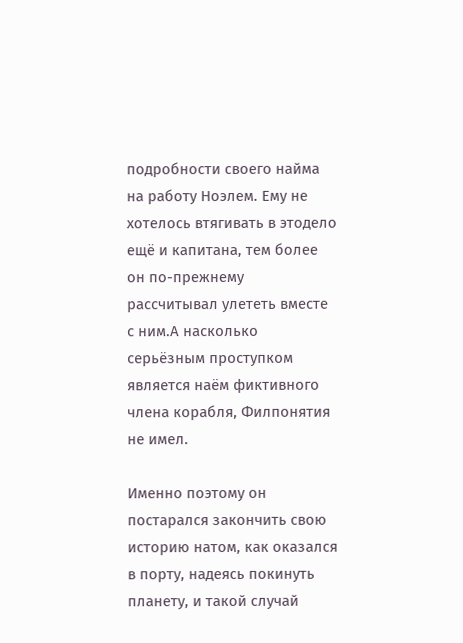подробности своего найма на работу Ноэлем. Ему не хотелось втягивать в этодело ещё и капитана, тем более он по-прежнему рассчитывал улететь вместе с ним.А насколько серьёзным проступком является наём фиктивного члена корабля, Филпонятия не имел.

Именно поэтому он постарался закончить свою историю натом, как оказался в порту, надеясь покинуть планету, и такой случай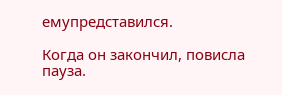емупредставился.

Когда он закончил, повисла пауза.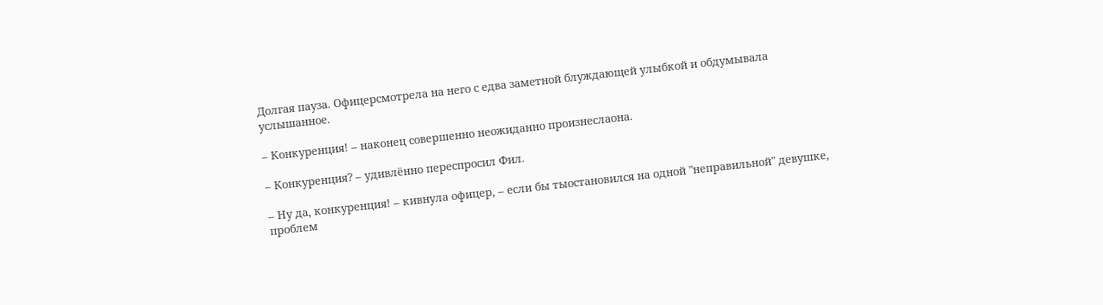Долгая пауза. Офицерсмотрела на него с едва заметной блуждающей улыбкой и обдумывала услышанное.

– Конкуренция! – наконец совершенно неожиданно произнеслаона.

– Конкуренция? – удивлённо переспросил Фил.

– Ну да, конкуренция! – кивнула офицер, – если бы тыостановился на одной "неправильной" девушке, проблем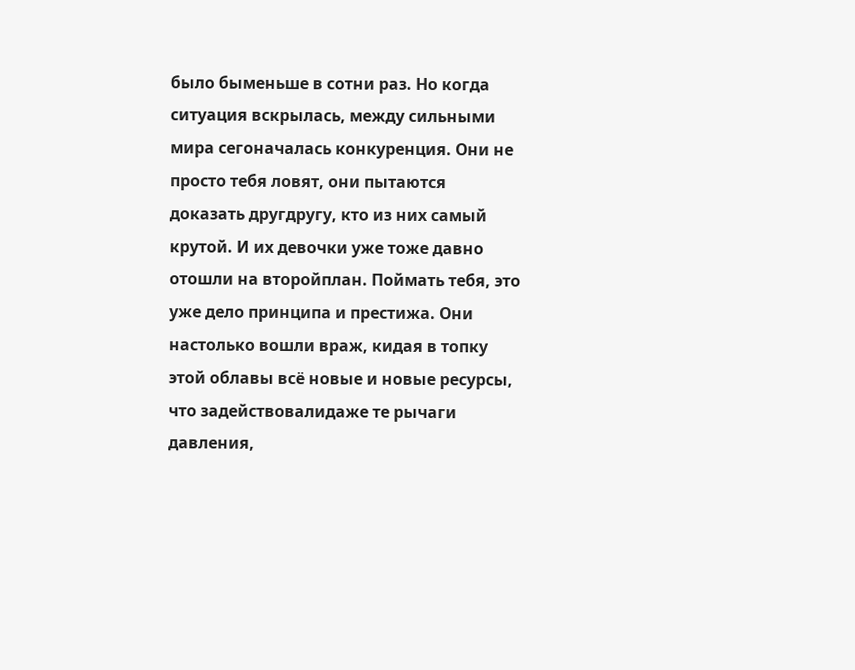было быменьше в сотни раз. Но когда ситуация вскрылась, между сильными мира сегоначалась конкуренция. Они не просто тебя ловят, они пытаются доказать другдругу, кто из них самый крутой. И их девочки уже тоже давно отошли на второйплан. Поймать тебя, это уже дело принципа и престижа. Они настолько вошли враж, кидая в топку этой облавы всё новые и новые ресурсы, что задействовалидаже те рычаги давления,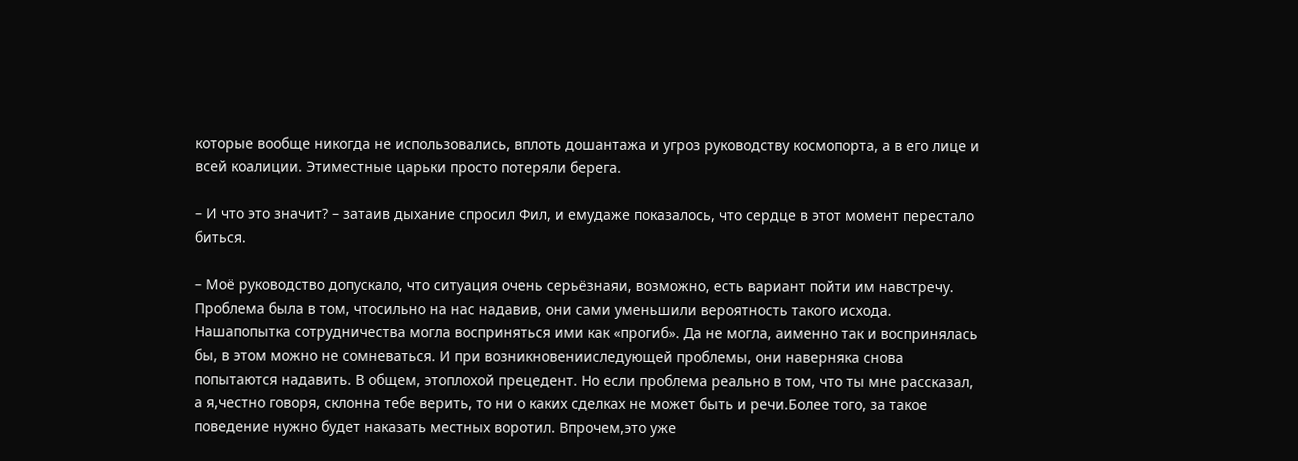которые вообще никогда не использовались, вплоть дошантажа и угроз руководству космопорта, а в его лице и всей коалиции. Этиместные царьки просто потеряли берега.

– И что это значит? – затаив дыхание спросил Фил, и емудаже показалось, что сердце в этот момент перестало биться.

– Моё руководство допускало, что ситуация очень серьёзнаяи, возможно, есть вариант пойти им навстречу. Проблема была в том, чтосильно на нас надавив, они сами уменьшили вероятность такого исхода. Нашапопытка сотрудничества могла восприняться ими как «прогиб». Да не могла, аименно так и воспринялась бы, в этом можно не сомневаться. И при возникновенииследующей проблемы, они наверняка снова попытаются надавить. В общем, этоплохой прецедент. Но если проблема реально в том, что ты мне рассказал, а я,честно говоря, склонна тебе верить, то ни о каких сделках не может быть и речи.Более того, за такое поведение нужно будет наказать местных воротил. Впрочем,это уже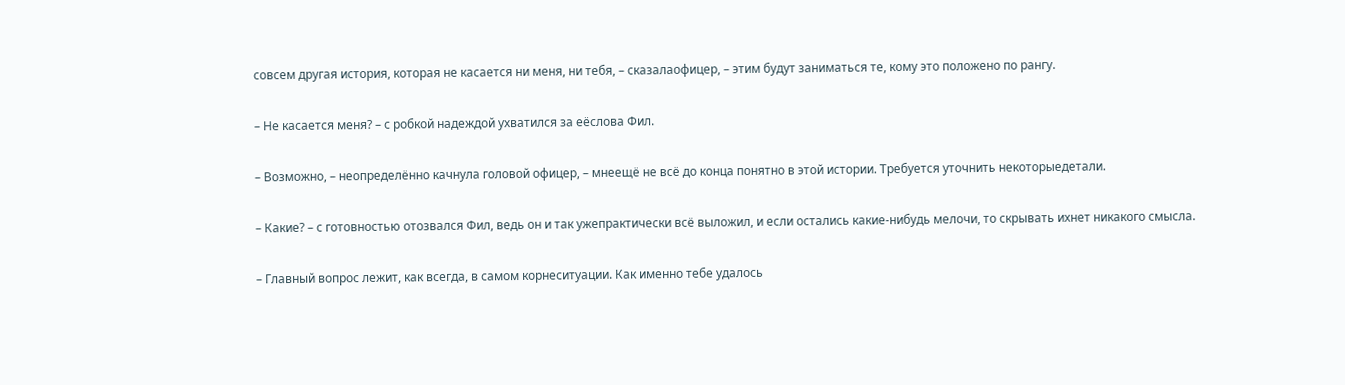совсем другая история, которая не касается ни меня, ни тебя, – сказалаофицер, – этим будут заниматься те, кому это положено по рангу.

– Не касается меня? – с робкой надеждой ухватился за еёслова Фил.

– Возможно, – неопределённо качнула головой офицер, – мнеещё не всё до конца понятно в этой истории. Требуется уточнить некоторыедетали.

– Какие? – с готовностью отозвался Фил, ведь он и так ужепрактически всё выложил, и если остались какие-нибудь мелочи, то скрывать ихнет никакого смысла.

– Главный вопрос лежит, как всегда, в самом корнеситуации. Как именно тебе удалось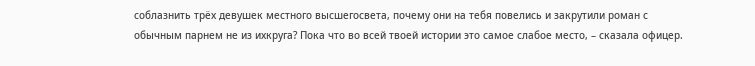соблазнить трёх девушек местного высшегосвета, почему они на тебя повелись и закрутили роман с обычным парнем не из ихкруга? Пока что во всей твоей истории это самое слабое место, – сказала офицер.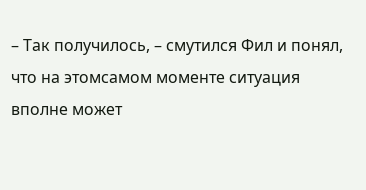– Так получилось, – смутился Фил и понял, что на этомсамом моменте ситуация вполне может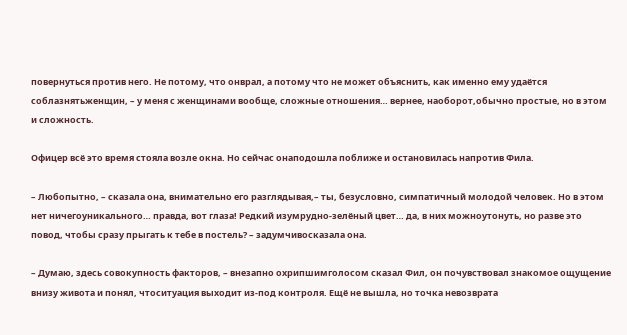повернуться против него. Не потому, что онврал, а потому что не может объяснить, как именно ему удаётся соблазнятьженщин, – у меня с женщинами вообще, сложные отношения… вернее, наоборот,обычно простые, но в этом и сложность.

Офицер всё это время стояла возле окна. Но сейчас онаподошла поближе и остановилась напротив Фила.

– Любопытно, – сказала она, внимательно его разглядывая,– ты, безусловно, симпатичный молодой человек. Но в этом нет ничегоуникального… правда, вот глаза! Редкий изумрудно-зелёный цвет… да, в них можноутонуть, но разве это повод, чтобы сразу прыгать к тебе в постель? – задумчивосказала она.

– Думаю, здесь совокупность факторов, – внезапно охрипшимголосом сказал Фил, он почувствовал знакомое ощущение внизу живота и понял, чтоситуация выходит из-под контроля. Ещё не вышла, но точка невозврата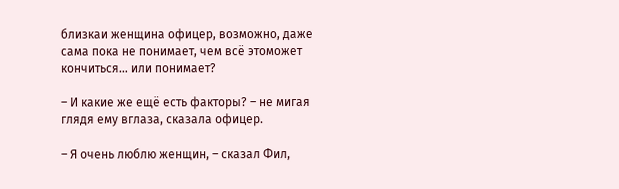близкаи женщина офицер, возможно, даже сама пока не понимает, чем всё этоможет кончиться… или понимает?

– И какие же ещё есть факторы? – не мигая глядя ему вглаза, сказала офицер.

– Я очень люблю женщин, – сказал Фил,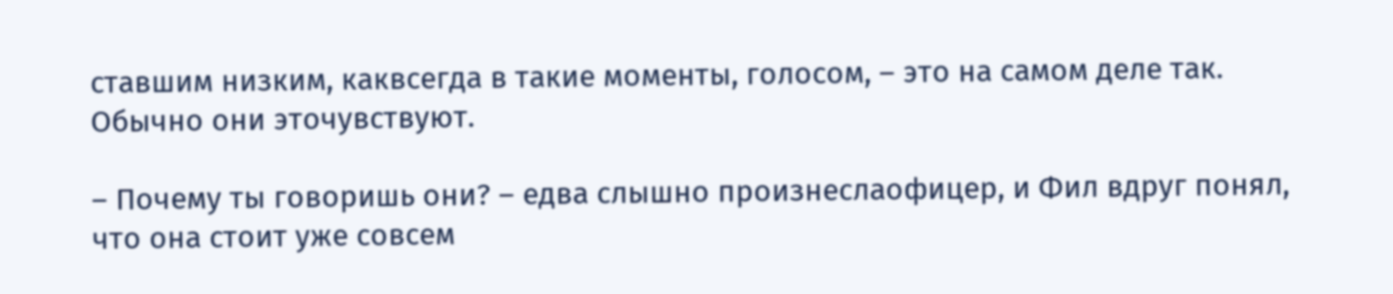ставшим низким, каквсегда в такие моменты, голосом, – это на самом деле так. Обычно они эточувствуют.

– Почему ты говоришь они? – едва слышно произнеслаофицер, и Фил вдруг понял, что она стоит уже совсем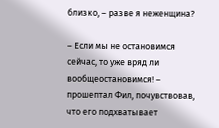близко, – разве я неженщина?

– Если мы не остановимся сейчас, то уже вряд ли вообщеостановимся! – прошептал Фил, почувствовав, что его подхватывает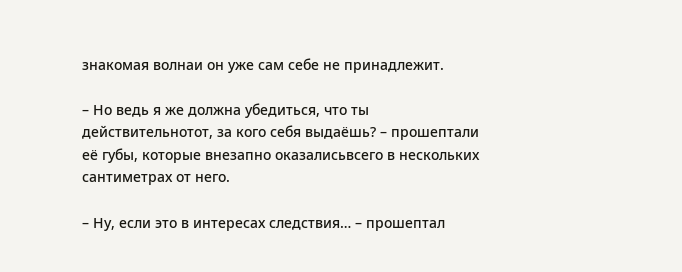знакомая волнаи он уже сам себе не принадлежит.

– Но ведь я же должна убедиться, что ты действительнотот, за кого себя выдаёшь? – прошептали её губы, которые внезапно оказалисьвсего в нескольких сантиметрах от него.

– Ну, если это в интересах следствия… – прошептал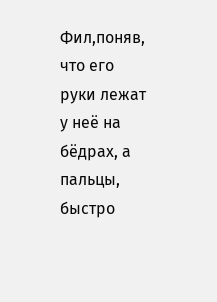Фил,поняв, что его руки лежат у неё на бёдрах, а пальцы, быстро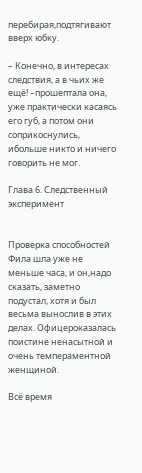перебирая,подтягивают вверх юбку.

– Конечно, в интересах следствия, а в чьих же ещё! –прошептала она, уже практически касаясь его губ, а потом они соприкоснулись, ибольше никто и ничего говорить не мог.

Глава 6. Следственный эксперимент


Проверка способностей Фила шла уже не меньше часа, и он,надо сказать, заметно подустал, хотя и был весьма вынослив в этих делах. Офицероказалась поистине ненасытной и очень темпераментной женщиной.

Всё время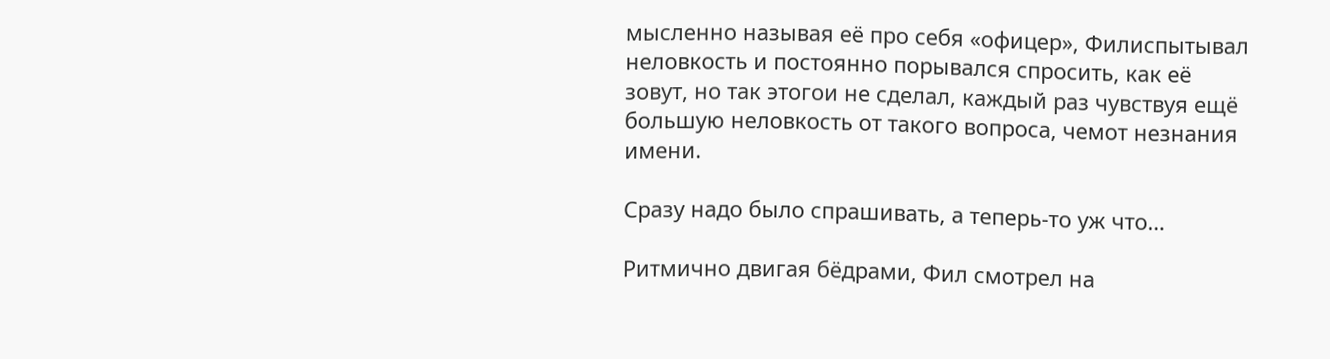мысленно называя её про себя «офицер», Филиспытывал неловкость и постоянно порывался спросить, как её зовут, но так этогои не сделал, каждый раз чувствуя ещё большую неловкость от такого вопроса, чемот незнания имени.

Сразу надо было спрашивать, а теперь-то уж что…

Ритмично двигая бёдрами, Фил смотрел на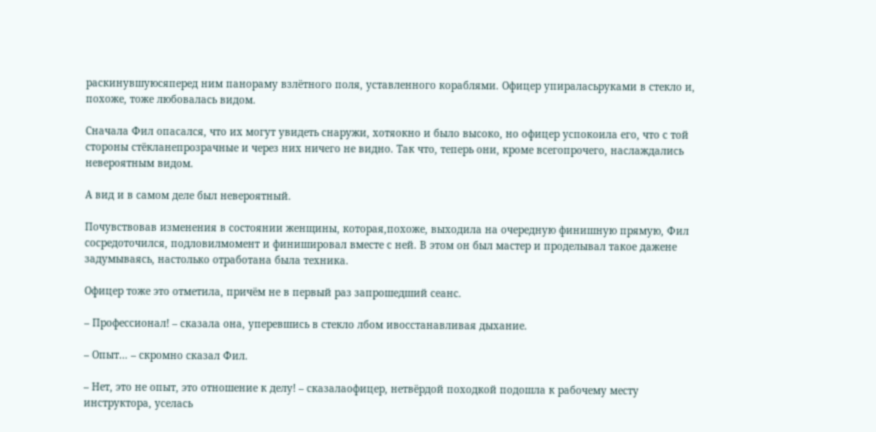раскинувшуюсяперед ним панораму взлётного поля, уставленного кораблями. Офицер упираласьруками в стекло и, похоже, тоже любовалась видом.

Сначала Фил опасался, что их могут увидеть снаружи, хотяокно и было высоко, но офицер успокоила его, что с той стороны стёкланепрозрачные и через них ничего не видно. Так что, теперь они, кроме всегопрочего, наслаждались невероятным видом.

А вид и в самом деле был невероятный.

Почувствовав изменения в состоянии женщины, которая,похоже, выходила на очередную финишную прямую, Фил сосредоточился, подловилмомент и финишировал вместе с ней. В этом он был мастер и проделывал такое дажене задумываясь, настолько отработана была техника.

Офицер тоже это отметила, причём не в первый раз запрошедший сеанс.

– Профессионал! – сказала она, уперевшись в стекло лбом ивосстанавливая дыхание.

– Опыт… – скромно сказал Фил.

– Нет, это не опыт, это отношение к делу! – сказалаофицер, нетвёрдой походкой подошла к рабочему месту инструктора, уселась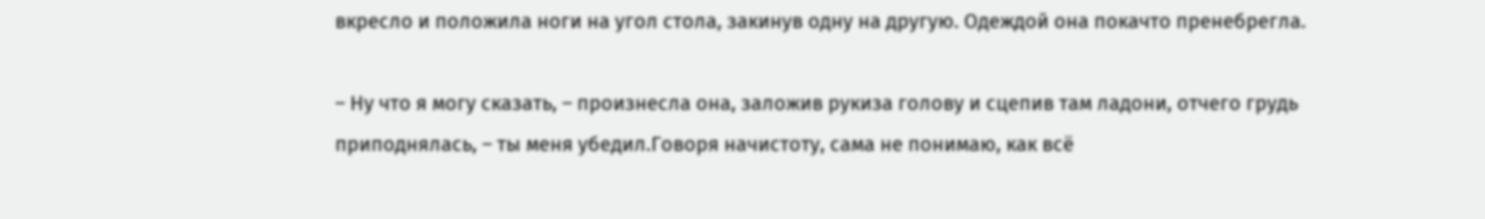вкресло и положила ноги на угол стола, закинув одну на другую. Одеждой она покачто пренебрегла.

– Ну что я могу сказать, – произнесла она, заложив рукиза голову и сцепив там ладони, отчего грудь приподнялась, – ты меня убедил.Говоря начистоту, сама не понимаю, как всё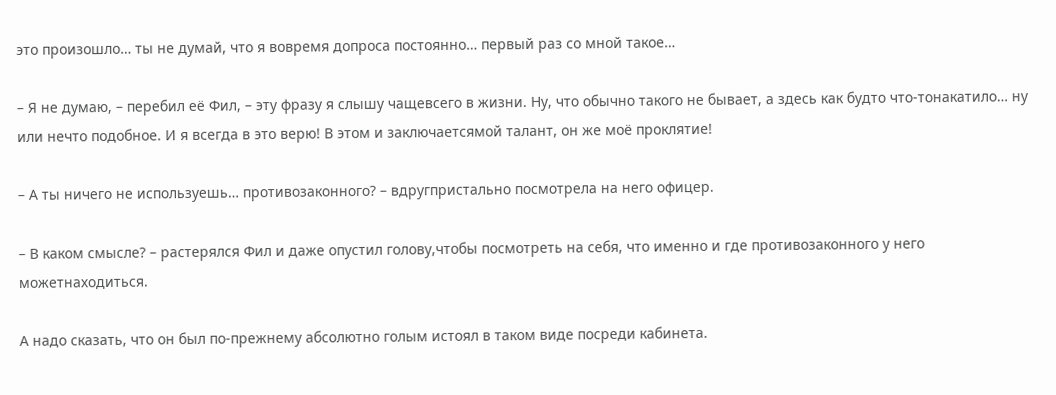это произошло… ты не думай, что я вовремя допроса постоянно… первый раз со мной такое…

– Я не думаю, – перебил её Фил, – эту фразу я слышу чащевсего в жизни. Ну, что обычно такого не бывает, а здесь как будто что-тонакатило… ну или нечто подобное. И я всегда в это верю! В этом и заключаетсямой талант, он же моё проклятие!

– А ты ничего не используешь… противозаконного? – вдругпристально посмотрела на него офицер.

– В каком смысле? – растерялся Фил и даже опустил голову,чтобы посмотреть на себя, что именно и где противозаконного у него можетнаходиться.

А надо сказать, что он был по-прежнему абсолютно голым истоял в таком виде посреди кабинета.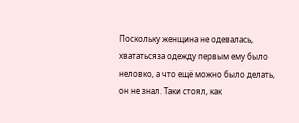Поскольку женщина не одевалась, хвататьсяза одежду первым ему было неловко, а что ещё можно было делать, он не знал. Таки стоял, как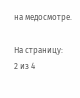на медосмотре.

На страницу:
2 из 4